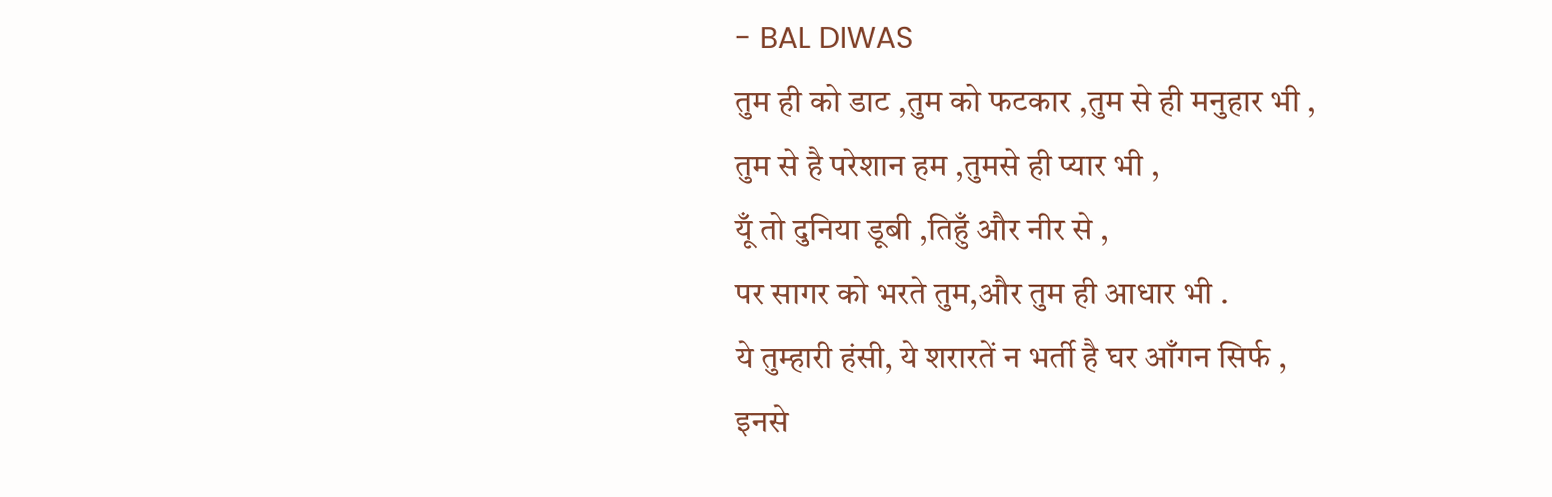- BAL DIWAS
तुम ही को डाट ,तुम को फटकार ,तुम से ही मनुहार भी ,
तुम से है परेशान हम ,तुमसे ही प्यार भी ,
यूँ तो दुनिया डूबी ,तिहुँ और नीर से ,
पर सागर को भरते तुम,और तुम ही आधार भी .
ये तुम्हारी हंसी, ये शरारतें न भर्ती है घर आँगन सिर्फ ,
इनसे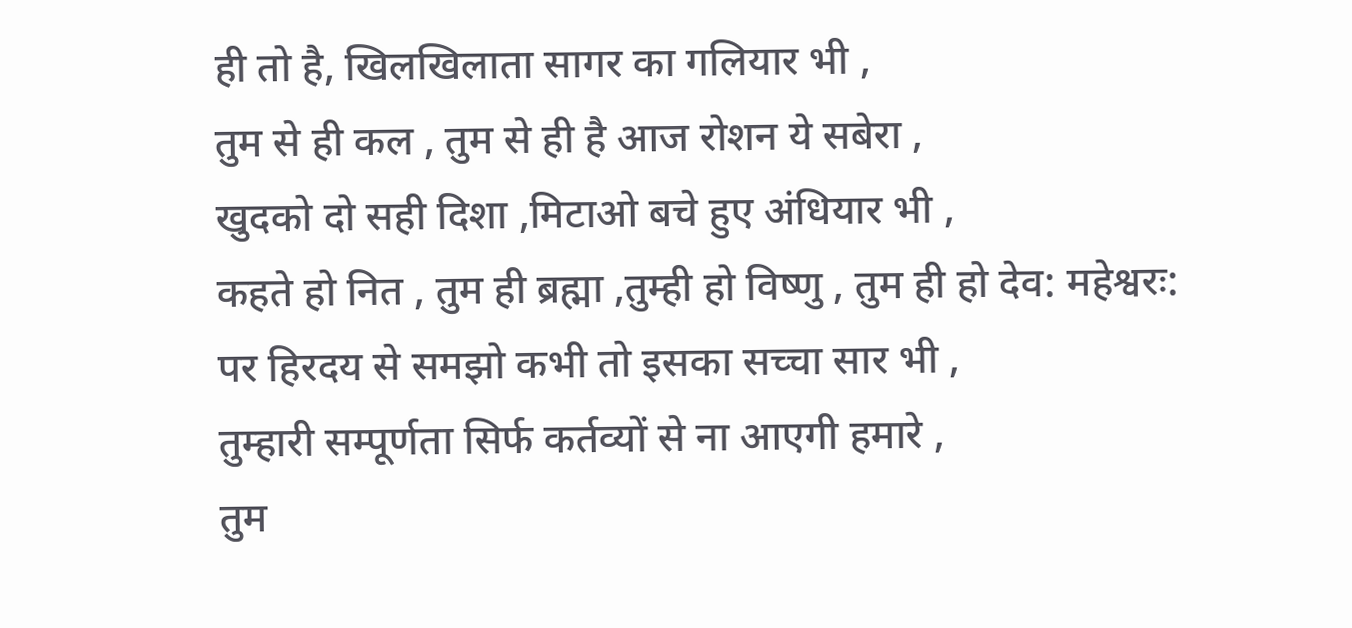ही तो है, खिलखिलाता सागर का गलियार भी ,
तुम से ही कल , तुम से ही है आज रोशन ये सबेरा ,
खुदको दो सही दिशा ,मिटाओ बचे हुए अंधियार भी ,
कहते हो नित , तुम ही ब्रह्मा ,तुम्ही हो विष्णु , तुम ही हो देव: महेश्वरः:
पर हिरदय से समझो कभी तो इसका सच्चा सार भी ,
तुम्हारी सम्पूर्णता सिर्फ कर्तव्यों से ना आएगी हमारे ,
तुम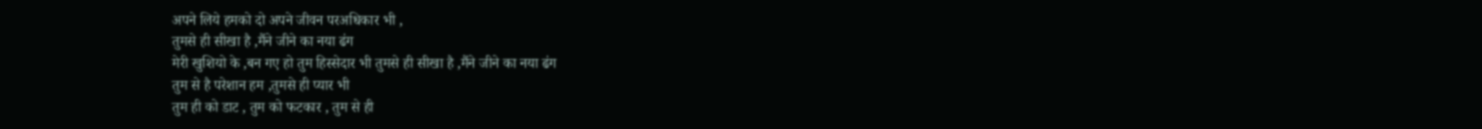अपने लिये हमको दो अपने जीवन परअधिकार भी ,
तुमसे ही सीखा है ,मैंने जीने का नया ढंग
मेरी खुशियो के ,बन गए हो तुम हिस्सेदार भी तुमसे ही सीखा है ,मैंने जीने का नया ढंग
तुम से है परेशान हम ,तुमसे ही प्यार भी
तुम ही को डाट , तुम को फटकार , तुम से ही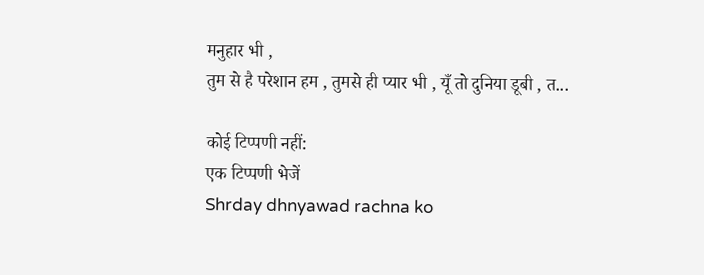मनुहार भी ,
तुम से है परेशान हम , तुमसे ही प्यार भी , यूँ तो दुनिया डूबी , त...

कोई टिप्पणी नहीं:
एक टिप्पणी भेजें
Shrday dhnyawad rachna ko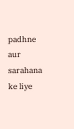padhne aur sarahana ke liye